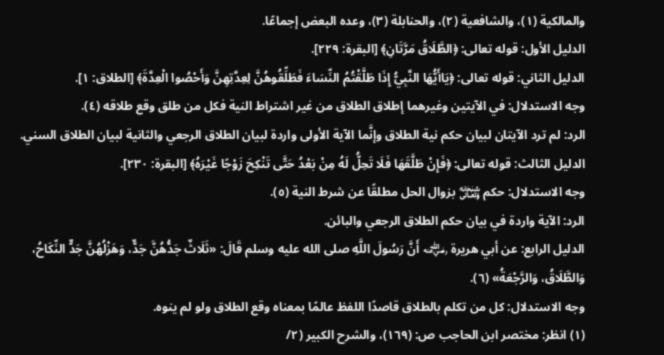والمالكية (١)، والشافعية (٢)، والحنابلة (٣)، وعده البعض إجماعًا.
الدليل الأول: قوله تعالى: ﴿الطَّلَاقُ مَرَّتَانِ﴾ [البقرة: ٢٢٩].
الدليل الثاني: قوله تعالى: ﴿يَاأَيُّهَا النَّبِيُّ إِذَا طَلَّقْتُمُ النِّسَاءَ فَطَلِّقُوهُنَّ لِعِدَّتِهِنَّ وَأَحْصُوا الْعِدَّةَ﴾ [الطلاق: ١].
وجه الاستدلال: في الآيتين وغيرهما إطلاق الطلاق من غير اشتراط النية فكل من طلق وقع طلاقه (٤).
الرد: لم ترد الآيتان لبيان حكم نية الطلاق وإنَّما الآية الأولى واردة لبيان الطلاق الرجعي والثانية لبيان الطلاق السني.
الدليل الثالث: قوله تعالى: ﴿فَإِنْ طَلَّقَهَا فَلَا تَحِلُّ لَهُ مِنْ بَعْدُ حَتَّى تَنْكِحَ زَوْجًا غَيْرَهُ﴾ [البقرة: ٢٣٠].
وجه الاستدلال: حكم ﷾ بزوال الحل مطلقًا عن شرط النية (٥).
الرد: الآية واردة في بيان حكم الطلاق الرجعي والبائن.
الدليل الرابع: عن أبي هريرة ﵁ أَنَّ رَسُولَ اللَّهِ صلى الله عليه وسلم قَالَ: «ثَلَاثٌ جَدُّهُنَّ جَدٌّ، وَهَزْلُهُنَّ جَدٌّ النِّكَاحُ، وَالطَّلَاقُ، وَالرَّجْعَةُ» (٦).
وجه الاستدلال: كل من تكلم بالطلاق قاصدًا اللفظ عالمًا بمعناه وقع الطلاق ولو لم ينوه.
(١) انظر: مختصر ابن الحاجب ص: (١٦٩)، والشرح الكبير (٢/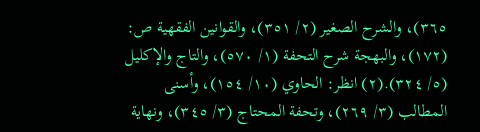٣٦٥)، والشرح الصغير (٢/ ٣٥١)، والقوانين الفقهية ص: (١٧٢)، والبهجة شرح التحفة (١/ ٥٧٠)، والتاج والإكليل (٥/ ٣٢٤).(٢) انظر: الحاوي (١٠/ ١٥٤)، وأسنى المطالب (٣/ ٢٦٩)، وتحفة المحتاج (٣/ ٣٤٥)، ونهاية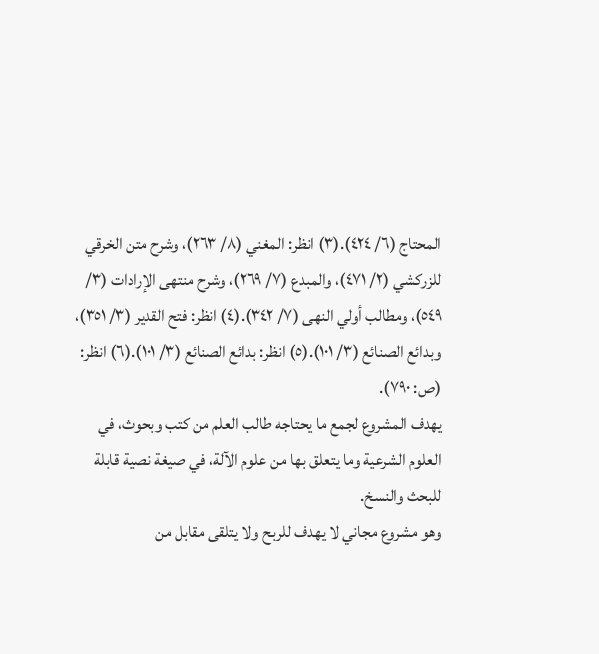المحتاج (٦/ ٤٢٤).(٣) انظر: المغني (٨/ ٢٦٣)، وشرح متن الخرقي للزركشي (٢/ ٤٧١)، والمبدع (٧/ ٢٦٩)، وشرح منتهى الإرادات (٣/ ٥٤٩)، ومطالب أولي النهى (٧/ ٣٤٢).(٤) انظر: فتح القدير (٣/ ٣٥١)، وبدائع الصنائع (٣/ ١٠١).(٥) انظر: بدائع الصنائع (٣/ ١٠١).(٦) انظر: (ص: ٧٩٠).
يهدف المشروع لجمع ما يحتاجه طالب العلم من كتب وبحوث، في العلوم الشرعية وما يتعلق بها من علوم الآلة، في صيغة نصية قابلة للبحث والنسخ.
وهو مشروع مجاني لا يهدف للربح ولا يتلقى مقابل من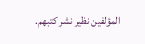المؤلفين نظير نشر كتبهم.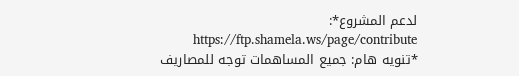لدعم المشروع*: https://ftp.shamela.ws/page/contribute
*تنويه هام: جميع المساهمات توجه للمصاريف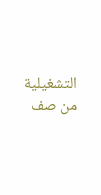التشغيلية من صف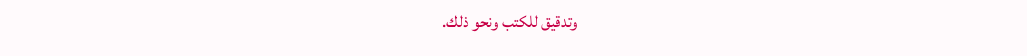وتدقيق للكتب ونحو ذلك.